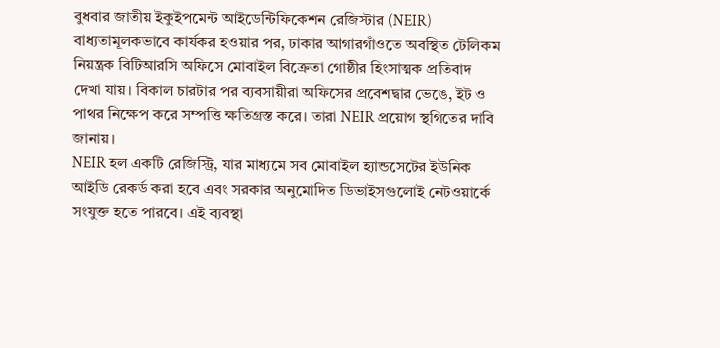বুধবার জাতীয় ইকুইপমেন্ট আইডেন্টিফিকেশন রেজিস্টার (NEIR) বাধ্যতামূলকভাবে কার্যকর হওয়ার পর, ঢাকার আগারগাঁওতে অবস্থিত টেলিকম নিয়ন্ত্রক বিটিআরসি অফিসে মোবাইল বিক্রেতা গোষ্ঠীর হিংসাত্মক প্রতিবাদ দেখা যায়। বিকাল চারটার পর ব্যবসায়ীরা অফিসের প্রবেশদ্বার ভেঙে, ইট ও পাথর নিক্ষেপ করে সম্পত্তি ক্ষতিগ্রস্ত করে। তারা NEIR প্রয়োগ স্থগিতের দাবি জানায়।
NEIR হল একটি রেজিস্ট্রি, যার মাধ্যমে সব মোবাইল হ্যান্ডসেটের ইউনিক আইডি রেকর্ড করা হবে এবং সরকার অনুমোদিত ডিভাইসগুলোই নেটওয়ার্কে সংযুক্ত হতে পারবে। এই ব্যবস্থা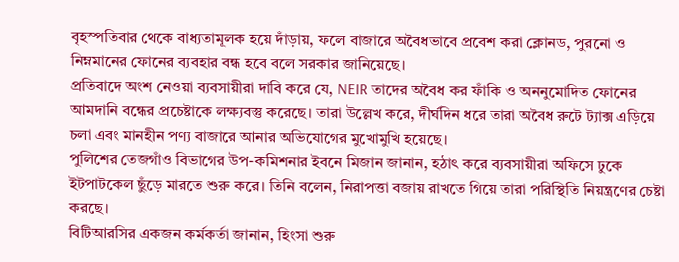বৃহস্পতিবার থেকে বাধ্যতামূলক হয়ে দাঁড়ায়, ফলে বাজারে অবৈধভাবে প্রবেশ করা ক্লোনড, পুরনো ও নিম্নমানের ফোনের ব্যবহার বন্ধ হবে বলে সরকার জানিয়েছে।
প্রতিবাদে অংশ নেওয়া ব্যবসায়ীরা দাবি করে যে, NEIR তাদের অবৈধ কর ফাঁকি ও অননুমোদিত ফোনের আমদানি বন্ধের প্রচেষ্টাকে লক্ষ্যবস্তু করেছে। তারা উল্লেখ করে, দীর্ঘদিন ধরে তারা অবৈধ রুটে ট্যাক্স এড়িয়ে চলা এবং মানহীন পণ্য বাজারে আনার অভিযোগের মুখোমুখি হয়েছে।
পুলিশের তেজগাঁও বিভাগের উপ-কমিশনার ইবনে মিজান জানান, হঠাৎ করে ব্যবসায়ীরা অফিসে ঢুকে ইটপাটকেল ছুঁড়ে মারতে শুরু করে। তিনি বলেন, নিরাপত্তা বজায় রাখতে গিয়ে তারা পরিস্থিতি নিয়ন্ত্রণের চেষ্টা করছে।
বিটিআরসির একজন কর্মকর্তা জানান, হিংসা শুরু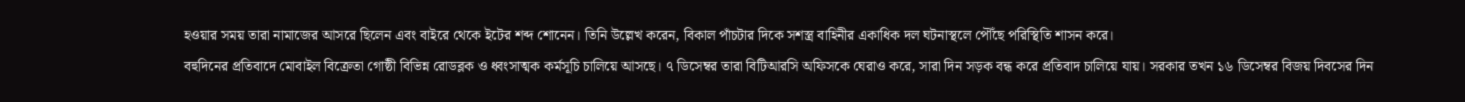হওয়ার সময় তারা নামাজের আসরে ছিলেন এবং বাইরে থেকে ইটের শব্দ শোনেন। তিনি উল্লেখ করেন, বিকাল পাঁচটার দিকে সশস্ত্র বাহিনীর একাধিক দল ঘটনাস্থলে পৌঁছে পরিস্থিতি শাসন করে।
বহুদিনের প্রতিবাদে মোবাইল বিক্রেতা গোষ্ঠী বিভিন্ন রোডব্লক ও ধ্বংসাত্মক কর্মসূচি চালিয়ে আসছে। ৭ ডিসেম্বর তারা বিটিআরসি অফিসকে ঘেরাও করে, সারা দিন সড়ক বন্ধ করে প্রতিবাদ চালিয়ে যায়। সরকার তখন ১৬ ডিসেম্বর বিজয় দিবসের দিন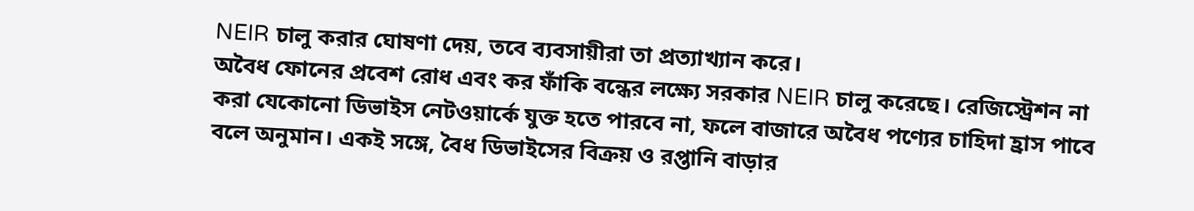NEIR চালু করার ঘোষণা দেয়, তবে ব্যবসায়ীরা তা প্রত্যাখ্যান করে।
অবৈধ ফোনের প্রবেশ রোধ এবং কর ফাঁকি বন্ধের লক্ষ্যে সরকার NEIR চালু করেছে। রেজিস্ট্রেশন না করা যেকোনো ডিভাইস নেটওয়ার্কে যুক্ত হতে পারবে না, ফলে বাজারে অবৈধ পণ্যের চাহিদা হ্রাস পাবে বলে অনুমান। একই সঙ্গে, বৈধ ডিভাইসের বিক্রয় ও রপ্তানি বাড়ার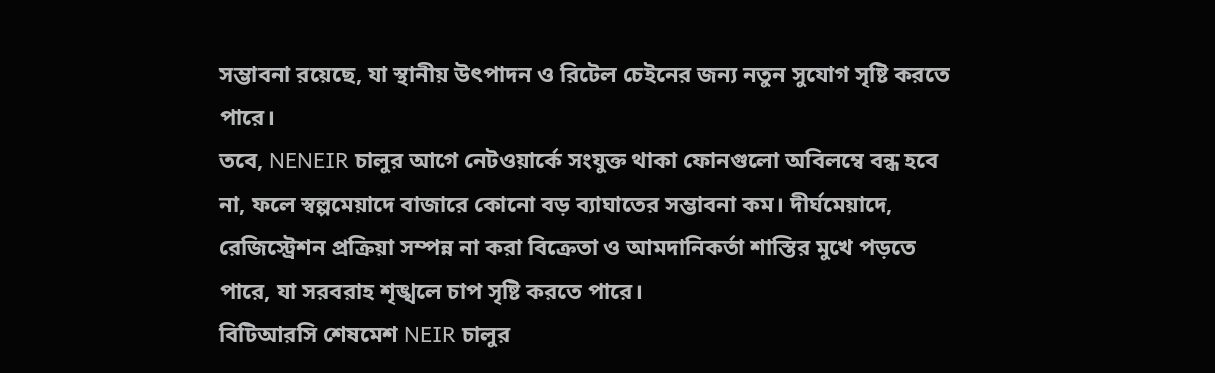সম্ভাবনা রয়েছে, যা স্থানীয় উৎপাদন ও রিটেল চেইনের জন্য নতুন সুযোগ সৃষ্টি করতে পারে।
তবে, NENEIR চালুর আগে নেটওয়ার্কে সংযুক্ত থাকা ফোনগুলো অবিলম্বে বন্ধ হবে না, ফলে স্বল্পমেয়াদে বাজারে কোনো বড় ব্যাঘাতের সম্ভাবনা কম। দীর্ঘমেয়াদে, রেজিস্ট্রেশন প্রক্রিয়া সম্পন্ন না করা বিক্রেতা ও আমদানিকর্তা শাস্তির মুখে পড়তে পারে, যা সরবরাহ শৃঙ্খলে চাপ সৃষ্টি করতে পারে।
বিটিআরসি শেষমেশ NEIR চালুর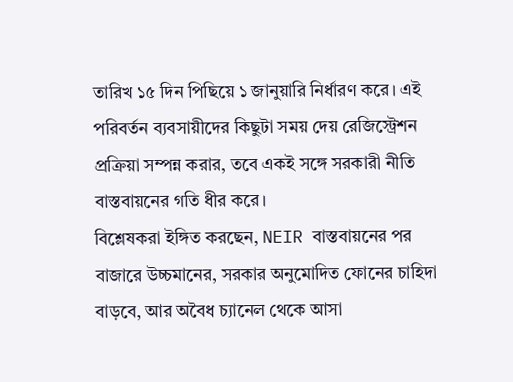তারিখ ১৫ দিন পিছিয়ে ১ জানুয়ারি নির্ধারণ করে। এই পরিবর্তন ব্যবসায়ীদের কিছুটা সময় দেয় রেজিস্ট্রেশন প্রক্রিয়া সম্পন্ন করার, তবে একই সঙ্গে সরকারী নীতি বাস্তবায়নের গতি ধীর করে।
বিশ্লেষকরা ইঙ্গিত করছেন, NEIR বাস্তবায়নের পর বাজারে উচ্চমানের, সরকার অনুমোদিত ফোনের চাহিদা বাড়বে, আর অবৈধ চ্যানেল থেকে আসা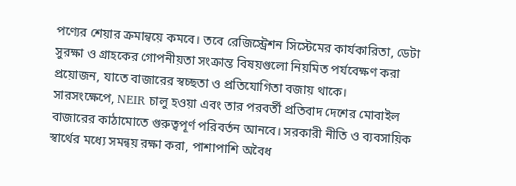পণ্যের শেয়ার ক্রমান্বয়ে কমবে। তবে রেজিস্ট্রেশন সিস্টেমের কার্যকারিতা, ডেটা সুরক্ষা ও গ্রাহকের গোপনীয়তা সংক্রান্ত বিষয়গুলো নিয়মিত পর্যবেক্ষণ করা প্রয়োজন, যাতে বাজারের স্বচ্ছতা ও প্রতিযোগিতা বজায় থাকে।
সারসংক্ষেপে, NEIR চালু হওয়া এবং তার পরবর্তী প্রতিবাদ দেশের মোবাইল বাজারের কাঠামোতে গুরুত্বপূর্ণ পরিবর্তন আনবে। সরকারী নীতি ও ব্যবসায়িক স্বার্থের মধ্যে সমন্বয় রক্ষা করা, পাশাপাশি অবৈধ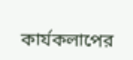কার্যকলাপের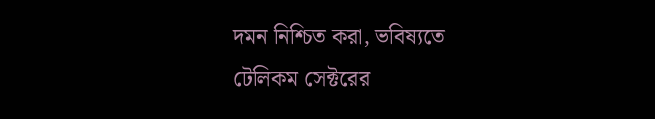দমন নিশ্চিত করা, ভবিষ্যতে টেলিকম সেক্টরের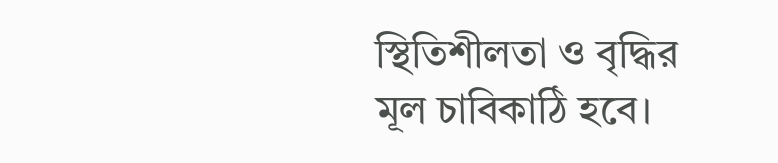স্থিতিশীলতা ও বৃদ্ধির মূল চাবিকাঠি হবে।